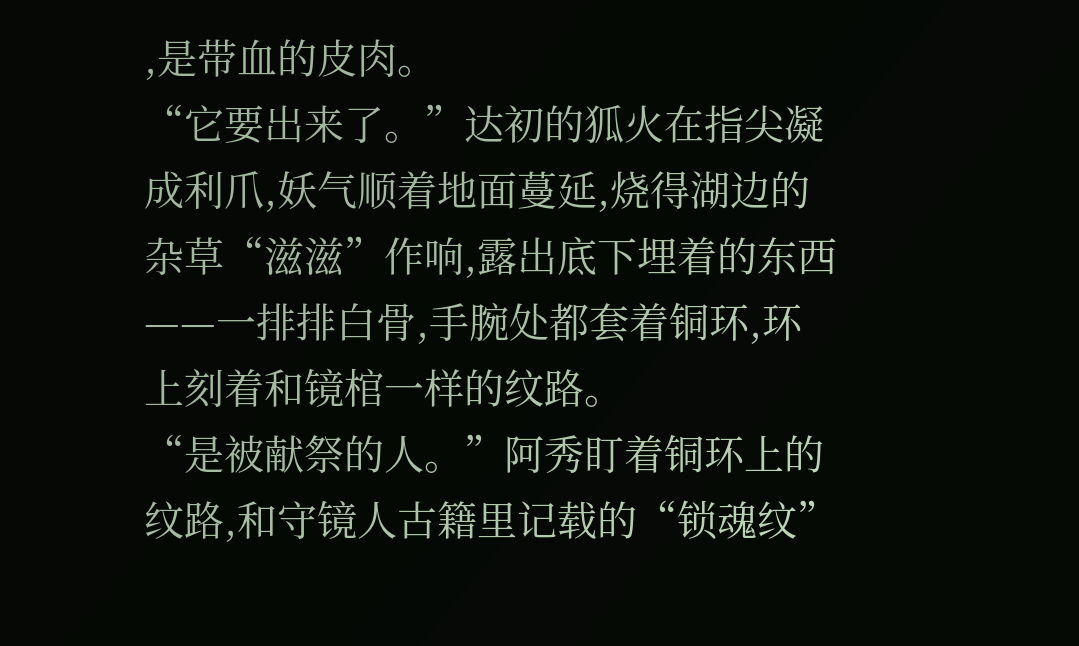,是带血的皮肉。
“它要出来了。”达初的狐火在指尖凝成利爪,妖气顺着地面蔓延,烧得湖边的杂草“滋滋”作响,露出底下埋着的东西——一排排白骨,手腕处都套着铜环,环上刻着和镜棺一样的纹路。
“是被献祭的人。”阿秀盯着铜环上的纹路,和守镜人古籍里记载的“锁魂纹”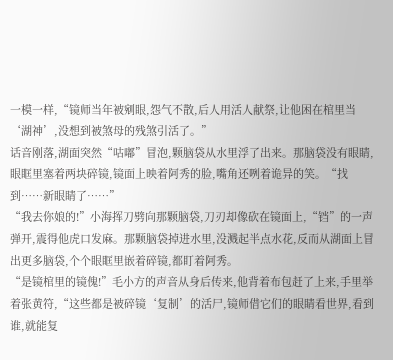一模一样,“镜师当年被剜眼,怨气不散,后人用活人献祭,让他困在棺里当‘湖神’,没想到被煞母的残煞引活了。”
话音刚落,湖面突然“咕嘟”冒泡,颗脑袋从水里浮了出来。那脑袋没有眼睛,眼眶里塞着两块碎镜,镜面上映着阿秀的脸,嘴角还咧着诡异的笑。“找到……新眼睛了……”
“我去你娘的!”小海挥刀劈向那颗脑袋,刀刃却像砍在镜面上,“铛”的一声弹开,震得他虎口发麻。那颗脑袋掉进水里,没溅起半点水花,反而从湖面上冒出更多脑袋,个个眼眶里嵌着碎镜,都盯着阿秀。
“是镜棺里的镜傀!”毛小方的声音从身后传来,他背着布包赶了上来,手里举着张黄符,“这些都是被碎镜‘复制’的活尸,镜师借它们的眼睛看世界,看到谁,就能复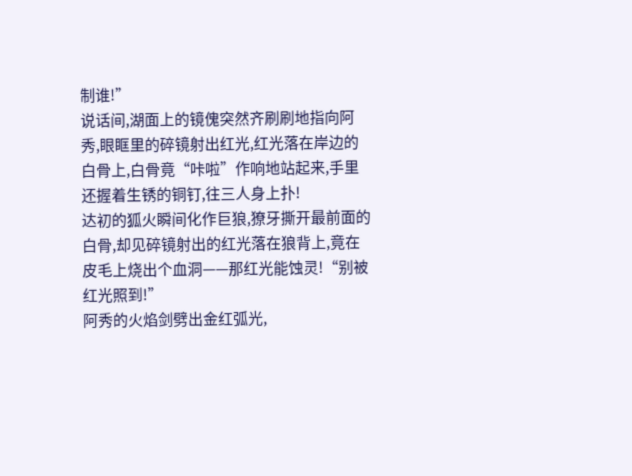制谁!”
说话间,湖面上的镜傀突然齐刷刷地指向阿秀,眼眶里的碎镜射出红光,红光落在岸边的白骨上,白骨竟“咔啦”作响地站起来,手里还握着生锈的铜钉,往三人身上扑!
达初的狐火瞬间化作巨狼,獠牙撕开最前面的白骨,却见碎镜射出的红光落在狼背上,竟在皮毛上烧出个血洞——那红光能蚀灵!“别被红光照到!”
阿秀的火焰剑劈出金红弧光,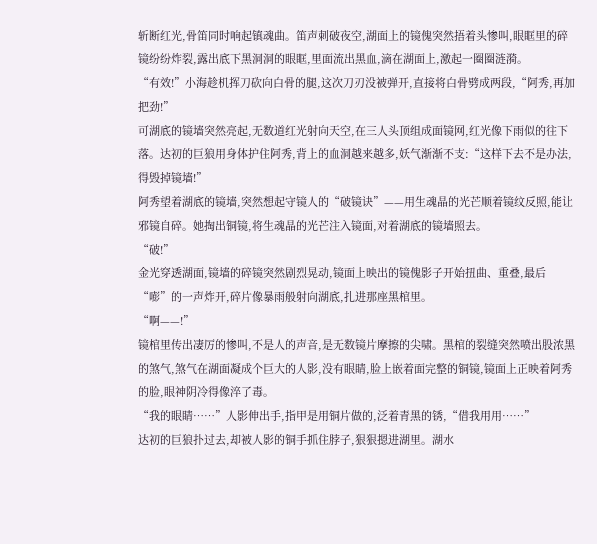斩断红光,骨笛同时响起镇魂曲。笛声刺破夜空,湖面上的镜傀突然捂着头惨叫,眼眶里的碎镜纷纷炸裂,露出底下黑洞洞的眼眶,里面流出黑血,滴在湖面上,激起一圈圈涟漪。
“有效!”小海趁机挥刀砍向白骨的腿,这次刀刃没被弹开,直接将白骨劈成两段,“阿秀,再加把劲!”
可湖底的镜墙突然亮起,无数道红光射向天空,在三人头顶组成面镜网,红光像下雨似的往下落。达初的巨狼用身体护住阿秀,背上的血洞越来越多,妖气渐渐不支:“这样下去不是办法,得毁掉镜墙!”
阿秀望着湖底的镜墙,突然想起守镜人的“破镜诀”——用生魂晶的光芒顺着镜纹反照,能让邪镜自碎。她掏出铜镜,将生魂晶的光芒注入镜面,对着湖底的镜墙照去。
“破!”
金光穿透湖面,镜墙的碎镜突然剧烈晃动,镜面上映出的镜傀影子开始扭曲、重叠,最后“嘭”的一声炸开,碎片像暴雨般射向湖底,扎进那座黑棺里。
“啊——!”
镜棺里传出凄厉的惨叫,不是人的声音,是无数镜片摩擦的尖啸。黑棺的裂缝突然喷出股浓黑的煞气,煞气在湖面凝成个巨大的人影,没有眼睛,脸上嵌着面完整的铜镜,镜面上正映着阿秀的脸,眼神阴冷得像淬了毒。
“我的眼睛……”人影伸出手,指甲是用铜片做的,泛着青黑的锈,“借我用用……”
达初的巨狼扑过去,却被人影的铜手抓住脖子,狠狠摁进湖里。湖水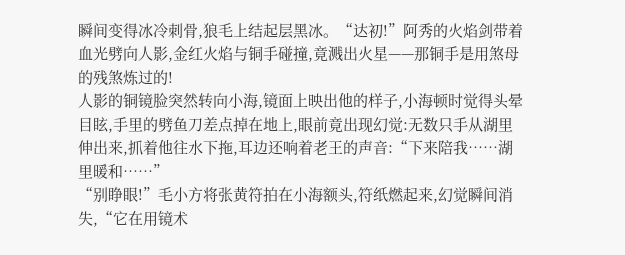瞬间变得冰冷刺骨,狼毛上结起层黑冰。“达初!”阿秀的火焰剑带着血光劈向人影,金红火焰与铜手碰撞,竟溅出火星——那铜手是用煞母的残煞炼过的!
人影的铜镜脸突然转向小海,镜面上映出他的样子,小海顿时觉得头晕目眩,手里的劈鱼刀差点掉在地上,眼前竟出现幻觉:无数只手从湖里伸出来,抓着他往水下拖,耳边还响着老王的声音:“下来陪我……湖里暖和……”
“别睁眼!”毛小方将张黄符拍在小海额头,符纸燃起来,幻觉瞬间消失,“它在用镜术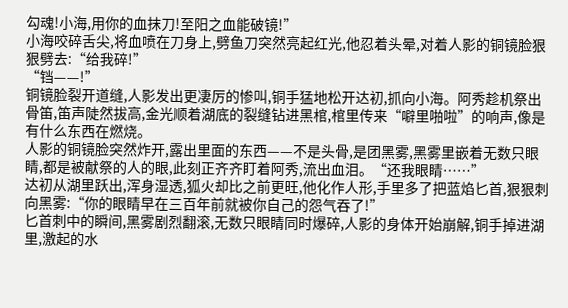勾魂!小海,用你的血抹刀!至阳之血能破镜!”
小海咬碎舌尖,将血喷在刀身上,劈鱼刀突然亮起红光,他忍着头晕,对着人影的铜镜脸狠狠劈去:“给我碎!”
“铛——!”
铜镜脸裂开道缝,人影发出更凄厉的惨叫,铜手猛地松开达初,抓向小海。阿秀趁机祭出骨笛,笛声陡然拔高,金光顺着湖底的裂缝钻进黑棺,棺里传来“噼里啪啦”的响声,像是有什么东西在燃烧。
人影的铜镜脸突然炸开,露出里面的东西——不是头骨,是团黑雾,黑雾里嵌着无数只眼睛,都是被献祭的人的眼,此刻正齐齐盯着阿秀,流出血泪。“还我眼睛……”
达初从湖里跃出,浑身湿透,狐火却比之前更旺,他化作人形,手里多了把蓝焰匕首,狠狠刺向黑雾:“你的眼睛早在三百年前就被你自己的怨气吞了!”
匕首刺中的瞬间,黑雾剧烈翻滚,无数只眼睛同时爆碎,人影的身体开始崩解,铜手掉进湖里,激起的水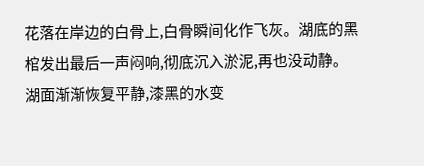花落在岸边的白骨上,白骨瞬间化作飞灰。湖底的黑棺发出最后一声闷响,彻底沉入淤泥,再也没动静。
湖面渐渐恢复平静,漆黑的水变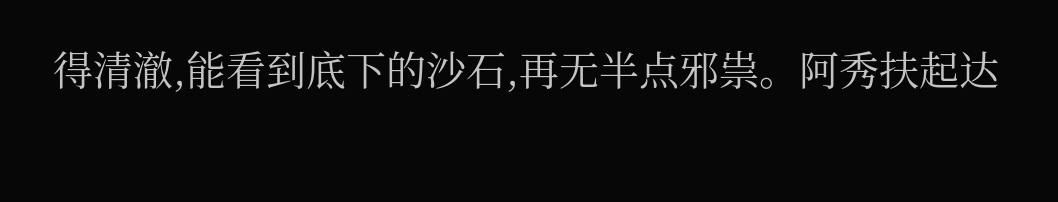得清澈,能看到底下的沙石,再无半点邪祟。阿秀扶起达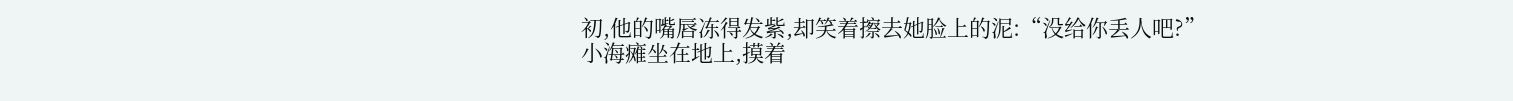初,他的嘴唇冻得发紫,却笑着擦去她脸上的泥:“没给你丢人吧?”
小海瘫坐在地上,摸着